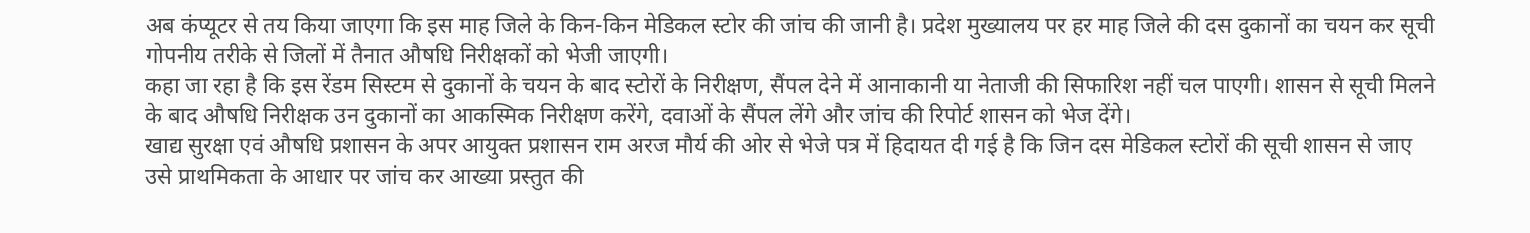अब कंप्यूटर से तय किया जाएगा कि इस माह जिले के किन-किन मेडिकल स्टोर की जांच की जानी है। प्रदेश मुख्यालय पर हर माह जिले की दस दुकानों का चयन कर सूची गोपनीय तरीके से जिलों में तैनात औषधि निरीक्षकों को भेजी जाएगी।
कहा जा रहा है कि इस रेंडम सिस्टम से दुकानों के चयन के बाद स्टोरों के निरीक्षण, सैंपल देने में आनाकानी या नेताजी की सिफारिश नहीं चल पाएगी। शासन से सूची मिलने के बाद औषधि निरीक्षक उन दुकानों का आकस्मिक निरीक्षण करेंगे, दवाओं के सैंपल लेंगे और जांच की रिपोर्ट शासन को भेज देंगे।
खाद्य सुरक्षा एवं औषधि प्रशासन के अपर आयुक्त प्रशासन राम अरज मौर्य की ओर से भेजे पत्र में हिदायत दी गई है कि जिन दस मेडिकल स्टोरों की सूची शासन से जाए उसे प्राथमिकता के आधार पर जांच कर आख्या प्रस्तुत की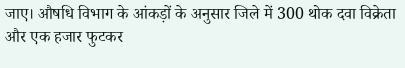जाए। औषधि विभाग के आंकड़ों के अनुसार जिले में 300 थोक दवा विक्रेता और एक हजार फुटकर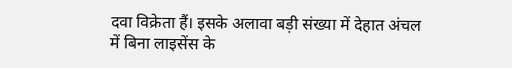दवा विक्रेता हैं। इसके अलावा बड़ी संख्या में देहात अंचल में बिना लाइसेंस के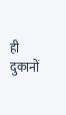ही दुकानों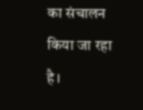का संचालन किया जा रहा है।